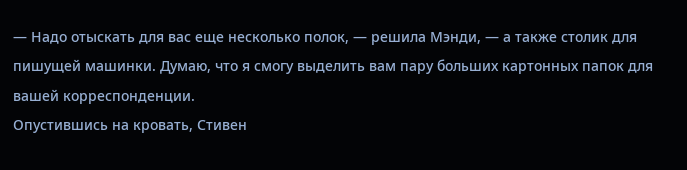— Надо отыскать для вас еще несколько полок, — решила Мэнди, — а также столик для пишущей машинки. Думаю, что я смогу выделить вам пару больших картонных папок для вашей корреспонденции.
Опустившись на кровать, Стивен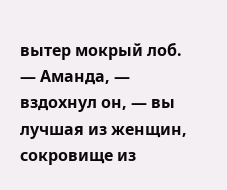вытер мокрый лоб.
— Аманда, — вздохнул он, — вы лучшая из женщин, сокровище из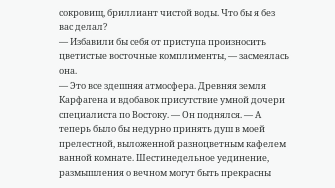сокровищ, бриллиант чистой воды. Что бы я без вас делал?
— Избавили бы себя от приступа произносить цветистые восточные комплименты, — засмеялась она.
— Это все здешняя атмосфера. Древняя земля Карфагена и вдобавок присутствие умной дочери специалиста по Востоку. — Он поднялся. — А теперь было бы недурно принять душ в моей прелестной, выложенной разноцветным кафелем ванной комнате. Шестинедельное уединение, размышления о вечном могут быть прекрасны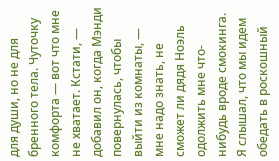для души, но не для бренного тела. Чуточку комфорта — вот что мне не хватает. Кстати, — добавил он, когда Мэнди повернулась, чтобы выйти из комнаты, — мне надо знать, не сможет ли дядя Ноэль одолжить мне что-нибудь вроде смокинга. Я слышал, что мы идем обедать в роскошный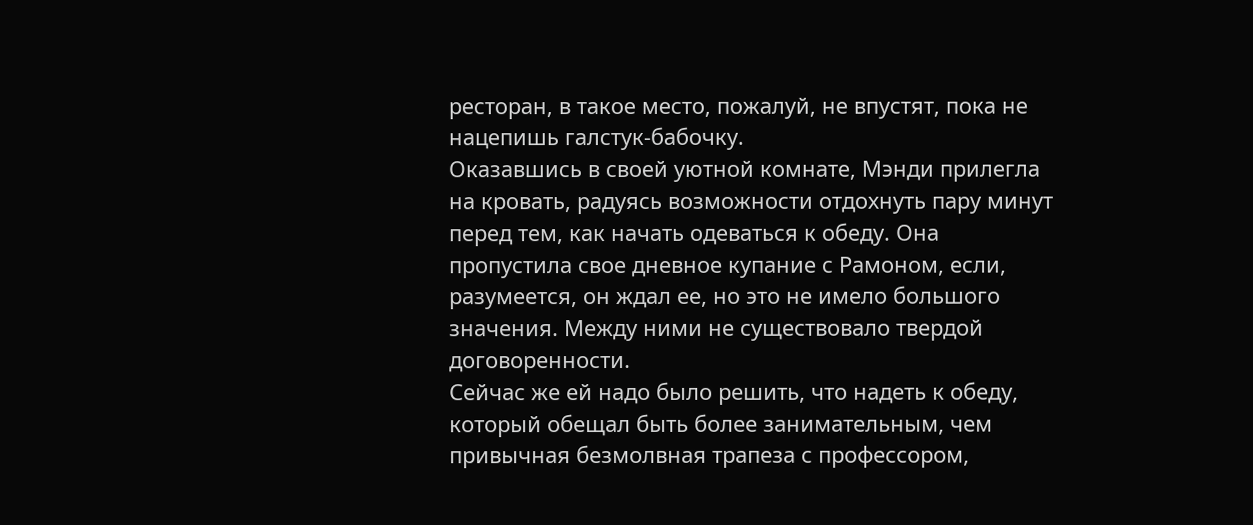ресторан, в такое место, пожалуй, не впустят, пока не нацепишь галстук-бабочку.
Оказавшись в своей уютной комнате, Мэнди прилегла на кровать, радуясь возможности отдохнуть пару минут перед тем, как начать одеваться к обеду. Она пропустила свое дневное купание с Рамоном, если, разумеется, он ждал ее, но это не имело большого значения. Между ними не существовало твердой договоренности.
Сейчас же ей надо было решить, что надеть к обеду, который обещал быть более занимательным, чем привычная безмолвная трапеза с профессором,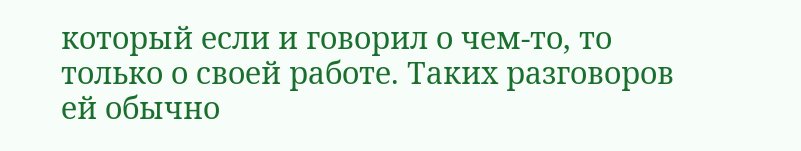который если и говорил о чем-то, то только о своей работе. Таких разговоров ей обычно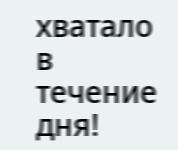хватало в течение дня!